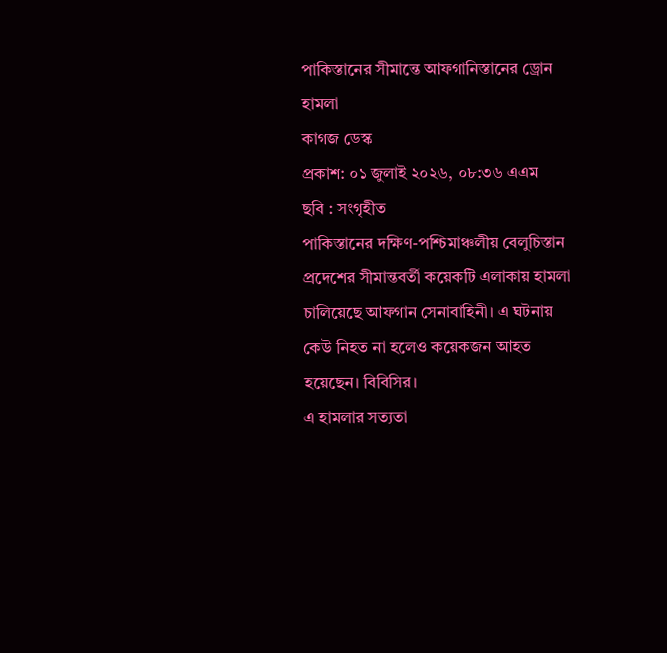পাকিস্তানের সীমান্তে আফগানিস্তানের ড্রোন হামলা
কাগজ ডেস্ক
প্রকাশ: ০১ জুলাই ২০২৬, ০৮:৩৬ এএম
ছবি : সংগৃহীত
পাকিস্তানের দক্ষিণ-পশ্চিমাঞ্চলীয় বেলুচিস্তান প্রদেশের সীমান্তবর্তী কয়েকটি এলাকায় হামলা চালিয়েছে আফগান সেনাবাহিনী। এ ঘটনায় কেউ নিহত না হলেও কয়েকজন আহত হয়েছেন। বিবিসির।
এ হামলার সত্যতা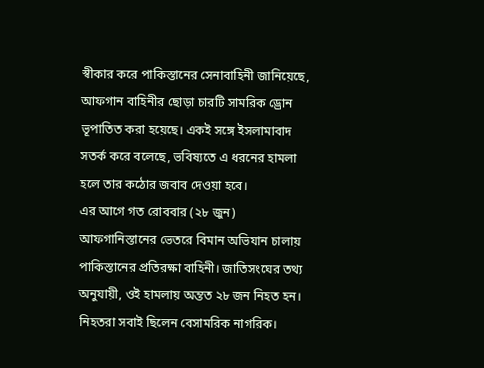স্বীকার করে পাকিস্তানের সেনাবাহিনী জানিয়েছে, আফগান বাহিনীর ছোড়া চারটি সামরিক ড্রোন ভূপাতিত করা হয়েছে। একই সঙ্গে ইসলামাবাদ সতর্ক করে বলেছে, ভবিষ্যতে এ ধরনের হামলা হলে তার কঠোর জবাব দেওয়া হবে।
এর আগে গত রোববার (২৮ জুন) আফগানিস্তানের ভেতরে বিমান অভিযান চালায় পাকিস্তানের প্রতিরক্ষা বাহিনী। জাতিসংঘের তথ্য অনুযায়ী, ওই হামলায় অন্তত ২৮ জন নিহত হন। নিহতরা সবাই ছিলেন বেসামরিক নাগরিক।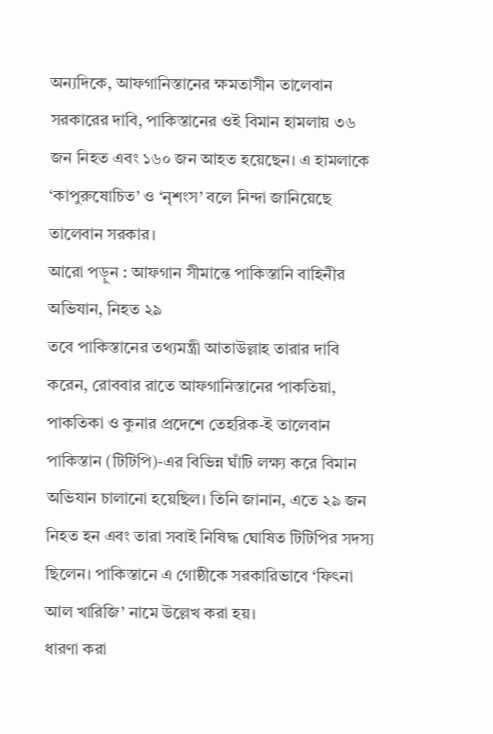অন্যদিকে, আফগানিস্তানের ক্ষমতাসীন তালেবান সরকারের দাবি, পাকিস্তানের ওই বিমান হামলায় ৩৬ জন নিহত এবং ১৬০ জন আহত হয়েছেন। এ হামলাকে ‘কাপুরুষোচিত’ ও ‘নৃশংস’ বলে নিন্দা জানিয়েছে তালেবান সরকার।
আরো পড়ুন : আফগান সীমান্তে পাকিস্তানি বাহিনীর অভিযান, নিহত ২৯
তবে পাকিস্তানের তথ্যমন্ত্রী আতাউল্লাহ তারার দাবি করেন, রোববার রাতে আফগানিস্তানের পাকতিয়া, পাকতিকা ও কুনার প্রদেশে তেহরিক-ই তালেবান পাকিস্তান (টিটিপি)-এর বিভিন্ন ঘাঁটি লক্ষ্য করে বিমান অভিযান চালানো হয়েছিল। তিনি জানান, এতে ২৯ জন নিহত হন এবং তারা সবাই নিষিদ্ধ ঘোষিত টিটিপির সদস্য ছিলেন। পাকিস্তানে এ গোষ্ঠীকে সরকারিভাবে ‘ফিৎনা আল খারিজি’ নামে উল্লেখ করা হয়।
ধারণা করা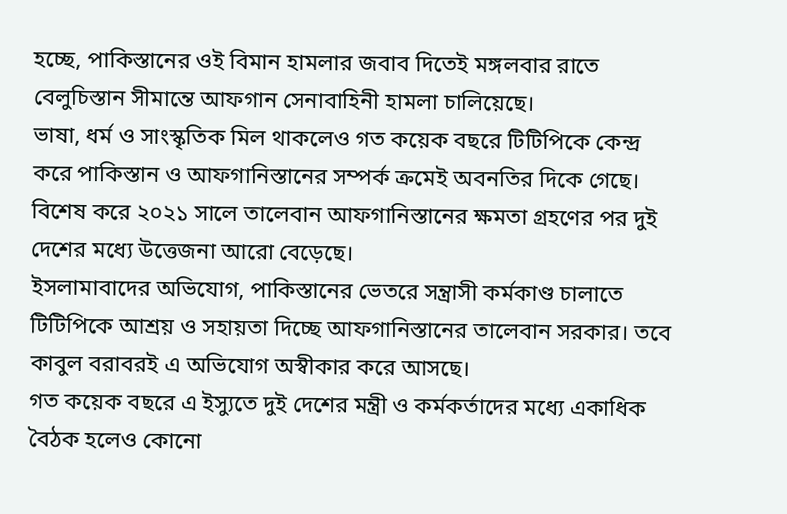হচ্ছে, পাকিস্তানের ওই বিমান হামলার জবাব দিতেই মঙ্গলবার রাতে বেলুচিস্তান সীমান্তে আফগান সেনাবাহিনী হামলা চালিয়েছে।
ভাষা, ধর্ম ও সাংস্কৃতিক মিল থাকলেও গত কয়েক বছরে টিটিপিকে কেন্দ্র করে পাকিস্তান ও আফগানিস্তানের সম্পর্ক ক্রমেই অবনতির দিকে গেছে। বিশেষ করে ২০২১ সালে তালেবান আফগানিস্তানের ক্ষমতা গ্রহণের পর দুই দেশের মধ্যে উত্তেজনা আরো বেড়েছে।
ইসলামাবাদের অভিযোগ, পাকিস্তানের ভেতরে সন্ত্রাসী কর্মকাণ্ড চালাতে টিটিপিকে আশ্রয় ও সহায়তা দিচ্ছে আফগানিস্তানের তালেবান সরকার। তবে কাবুল বরাবরই এ অভিযোগ অস্বীকার করে আসছে।
গত কয়েক বছরে এ ইস্যুতে দুই দেশের মন্ত্রী ও কর্মকর্তাদের মধ্যে একাধিক বৈঠক হলেও কোনো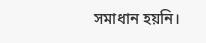সমাধান হয়নি।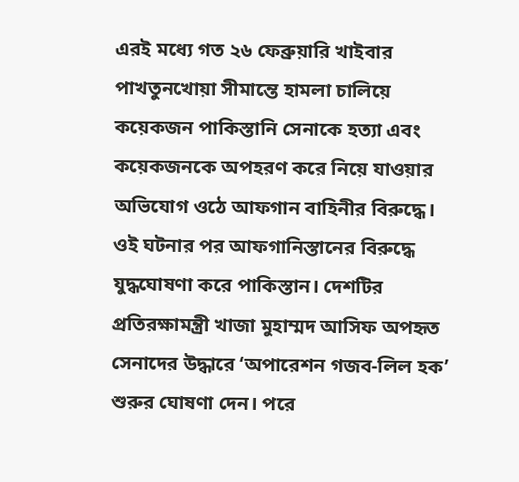এরই মধ্যে গত ২৬ ফেব্রুয়ারি খাইবার পাখতুনখোয়া সীমান্তে হামলা চালিয়ে কয়েকজন পাকিস্তানি সেনাকে হত্যা এবং কয়েকজনকে অপহরণ করে নিয়ে যাওয়ার অভিযোগ ওঠে আফগান বাহিনীর বিরুদ্ধে।
ওই ঘটনার পর আফগানিস্তানের বিরুদ্ধে যুদ্ধঘোষণা করে পাকিস্তান। দেশটির প্রতিরক্ষামন্ত্রী খাজা মুহাম্মদ আসিফ অপহৃত সেনাদের উদ্ধারে ‘অপারেশন গজব-লিল হক’ শুরুর ঘোষণা দেন। পরে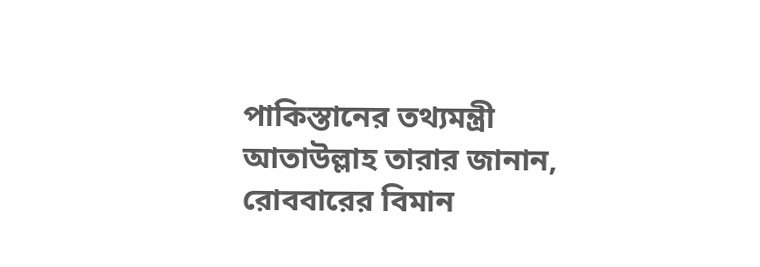পাকিস্তানের তথ্যমন্ত্রী আতাউল্লাহ তারার জানান, রোববারের বিমান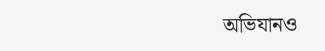অভিযানও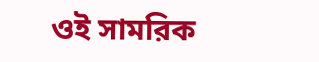ওই সামরিক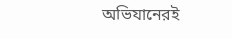অভিযানেরই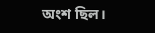অংশ ছিল।